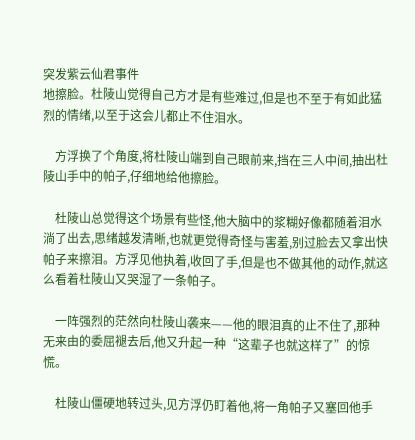突发紫云仙君事件
地擦脸。杜陵山觉得自己方才是有些难过,但是也不至于有如此猛烈的情绪,以至于这会儿都止不住泪水。

    方浮换了个角度,将杜陵山端到自己眼前来,挡在三人中间,抽出杜陵山手中的帕子,仔细地给他擦脸。

    杜陵山总觉得这个场景有些怪,他大脑中的浆糊好像都随着泪水淌了出去,思绪越发清晰,也就更觉得奇怪与害羞,别过脸去又拿出快帕子来擦泪。方浮见他执着,收回了手,但是也不做其他的动作,就这么看着杜陵山又哭湿了一条帕子。

    一阵强烈的茫然向杜陵山袭来——他的眼泪真的止不住了,那种无来由的委屈褪去后,他又升起一种“这辈子也就这样了”的惊慌。

    杜陵山僵硬地转过头,见方浮仍盯着他,将一角帕子又塞回他手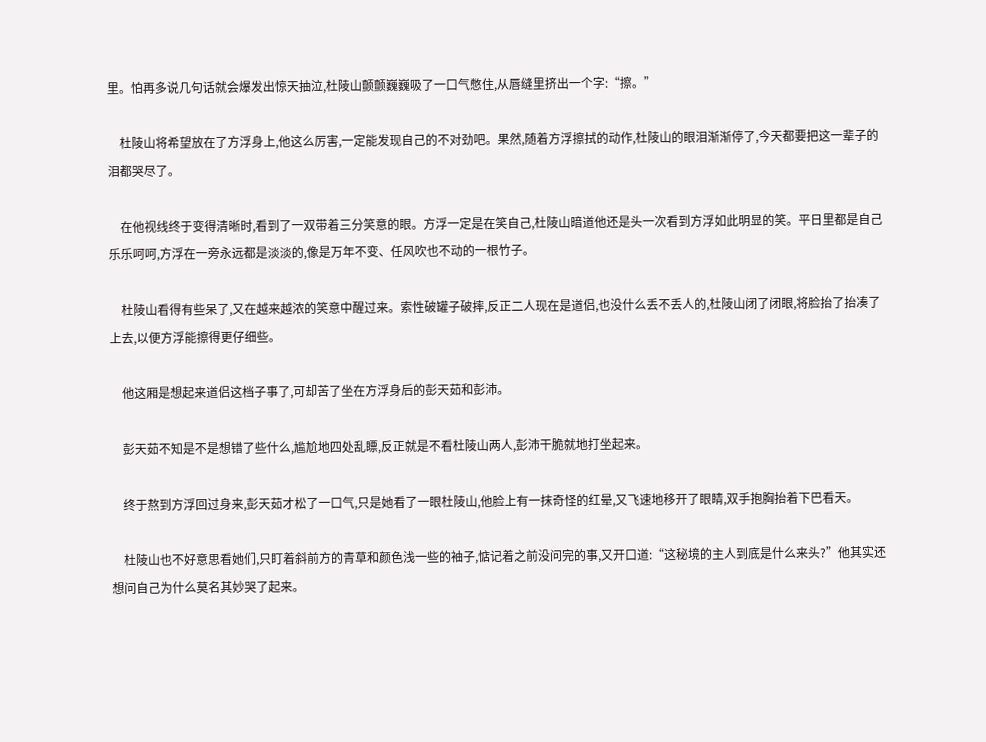里。怕再多说几句话就会爆发出惊天抽泣,杜陵山颤颤巍巍吸了一口气憋住,从唇缝里挤出一个字:“擦。”

    杜陵山将希望放在了方浮身上,他这么厉害,一定能发现自己的不对劲吧。果然,随着方浮擦拭的动作,杜陵山的眼泪渐渐停了,今天都要把这一辈子的泪都哭尽了。

    在他视线终于变得清晰时,看到了一双带着三分笑意的眼。方浮一定是在笑自己,杜陵山暗道他还是头一次看到方浮如此明显的笑。平日里都是自己乐乐呵呵,方浮在一旁永远都是淡淡的,像是万年不变、任风吹也不动的一根竹子。

    杜陵山看得有些呆了,又在越来越浓的笑意中醒过来。索性破罐子破摔,反正二人现在是道侣,也没什么丢不丢人的,杜陵山闭了闭眼,将脸抬了抬凑了上去,以便方浮能擦得更仔细些。

    他这厢是想起来道侣这档子事了,可却苦了坐在方浮身后的彭天茹和彭沛。

    彭天茹不知是不是想错了些什么,尴尬地四处乱瞟,反正就是不看杜陵山两人,彭沛干脆就地打坐起来。

    终于熬到方浮回过身来,彭天茹才松了一口气,只是她看了一眼杜陵山,他脸上有一抹奇怪的红晕,又飞速地移开了眼睛,双手抱胸抬着下巴看天。

    杜陵山也不好意思看她们,只盯着斜前方的青草和颜色浅一些的袖子,惦记着之前没问完的事,又开口道:“这秘境的主人到底是什么来头?”他其实还想问自己为什么莫名其妙哭了起来。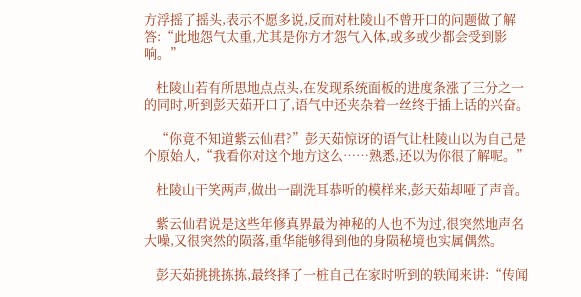方浮摇了摇头,表示不愿多说,反而对杜陵山不曾开口的问题做了解答:“此地怨气太重,尤其是你方才怨气入体,或多或少都会受到影响。”

    杜陵山若有所思地点点头,在发现系统面板的进度条涨了三分之一的同时,听到彭天茹开口了,语气中还夹杂着一丝终于插上话的兴奋。

    “你竟不知道紫云仙君?”彭天茹惊讶的语气让杜陵山以为自己是个原始人,“我看你对这个地方这么……熟悉,还以为你很了解呢。”

    杜陵山干笑两声,做出一副洗耳恭听的模样来,彭天茹却哑了声音。

    紫云仙君说是这些年修真界最为神秘的人也不为过,很突然地声名大噪,又很突然的陨落,重华能够得到他的身陨秘境也实属偶然。

    彭天茹挑挑拣拣,最终择了一桩自己在家时听到的轶闻来讲:“传闻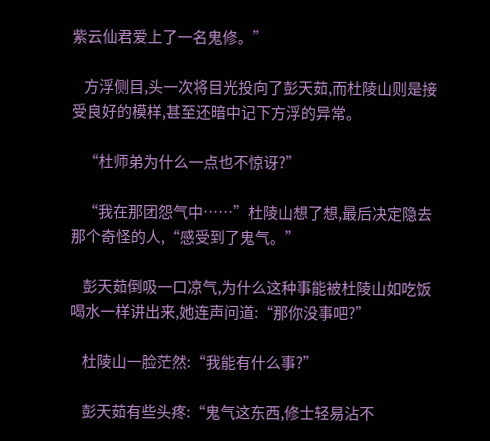紫云仙君爱上了一名鬼修。”

    方浮侧目,头一次将目光投向了彭天茹,而杜陵山则是接受良好的模样,甚至还暗中记下方浮的异常。

    “杜师弟为什么一点也不惊讶?”

    “我在那团怨气中……”杜陵山想了想,最后决定隐去那个奇怪的人,“感受到了鬼气。”

    彭天茹倒吸一口凉气,为什么这种事能被杜陵山如吃饭喝水一样讲出来,她连声问道:“那你没事吧?”

    杜陵山一脸茫然:“我能有什么事?”

    彭天茹有些头疼:“鬼气这东西,修士轻易沾不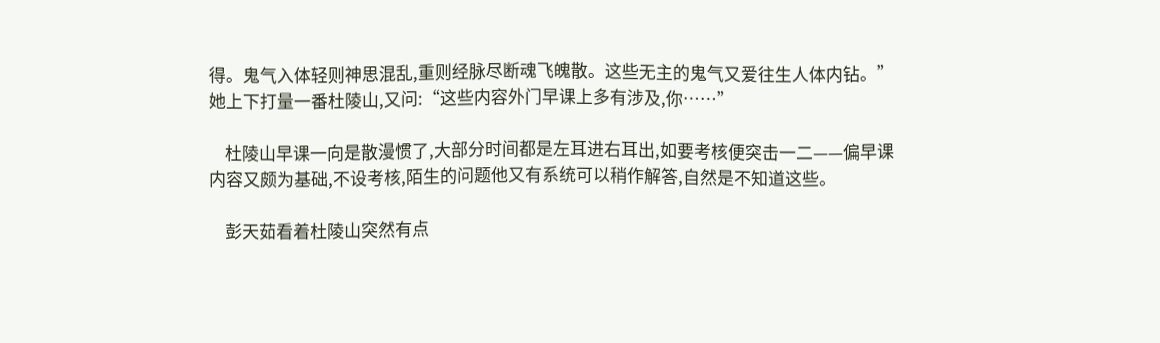得。鬼气入体轻则神思混乱,重则经脉尽断魂飞魄散。这些无主的鬼气又爱往生人体内钻。”她上下打量一番杜陵山,又问:“这些内容外门早课上多有涉及,你……”

    杜陵山早课一向是散漫惯了,大部分时间都是左耳进右耳出,如要考核便突击一二——偏早课内容又颇为基础,不设考核,陌生的问题他又有系统可以稍作解答,自然是不知道这些。

    彭天茹看着杜陵山突然有点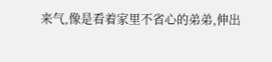来气,像是看着家里不省心的弟弟,伸出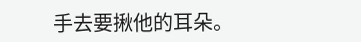手去要揪他的耳朵。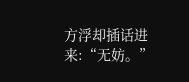方浮却插话进来:“无妨。”